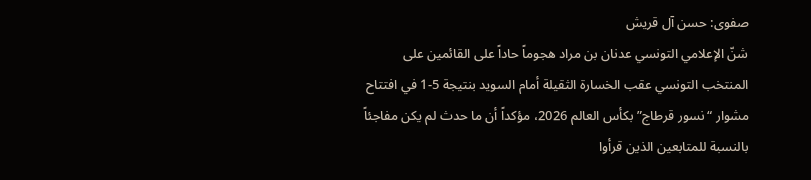صفوى: حسن آل قريش
شنّ الإعلامي التونسي عدنان بن مراد هجوماً حاداً على القائمين على المنتخب التونسي عقب الخسارة الثقيلة أمام السويد بنتيجة 5-1 في افتتاح مشوار “نسور قرطاج” بكأس العالم 2026، مؤكداً أن ما حدث لم يكن مفاجئاً بالنسبة للمتابعين الذين قرأوا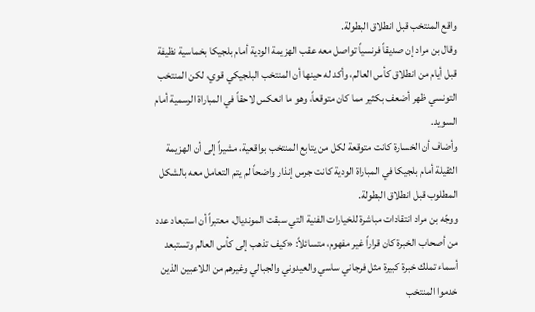واقع المنتخب قبل انطلاق البطولة.
وقال بن مراد إن صديقاً فرنسياً تواصل معه عقب الهزيمة الودية أمام بلجيكا بخماسية نظيفة قبل أيام من انطلاق كأس العالم، وأكد له حينها أن المنتخب البلجيكي قوي، لكن المنتخب التونسي ظهر أضعف بكثير مما كان متوقعاً، وهو ما انعكس لاحقاً في المباراة الرسمية أمام السويد.
وأضاف أن الخسارة كانت متوقعة لكل من يتابع المنتخب بواقعية، مشيراً إلى أن الهزيمة الثقيلة أمام بلجيكا في المباراة الودية كانت جرس إنذار واضحاً لم يتم التعامل معه بالشكل المطلوب قبل انطلاق البطولة.
ووجّه بن مراد انتقادات مباشرة للخيارات الفنية التي سبقت المونديال، معتبراً أن استبعاد عدد من أصحاب الخبرة كان قراراً غير مفهوم، متسائلاً: «كيف تذهب إلى كأس العالم وتستبعد أسماء تملك خبرة كبيرة مثل فرجاني ساسي والعيدوني والجبالي وغيرهم من اللاعبين الذين خدموا المنتخب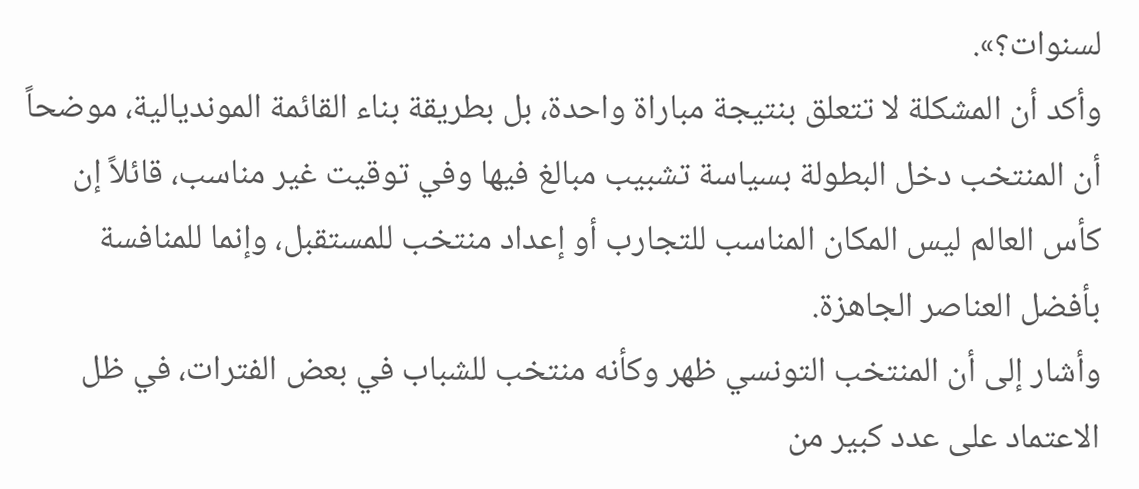لسنوات؟».
وأكد أن المشكلة لا تتعلق بنتيجة مباراة واحدة، بل بطريقة بناء القائمة المونديالية، موضحاً أن المنتخب دخل البطولة بسياسة تشبيب مبالغ فيها وفي توقيت غير مناسب، قائلاً إن كأس العالم ليس المكان المناسب للتجارب أو إعداد منتخب للمستقبل، وإنما للمنافسة بأفضل العناصر الجاهزة.
وأشار إلى أن المنتخب التونسي ظهر وكأنه منتخب للشباب في بعض الفترات، في ظل الاعتماد على عدد كبير من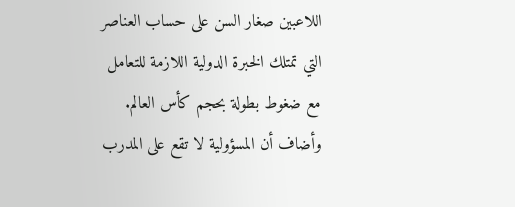اللاعبين صغار السن على حساب العناصر التي تمتلك الخبرة الدولية اللازمة للتعامل مع ضغوط بطولة بحجم كأس العالم.
وأضاف أن المسؤولية لا تقع على المدرب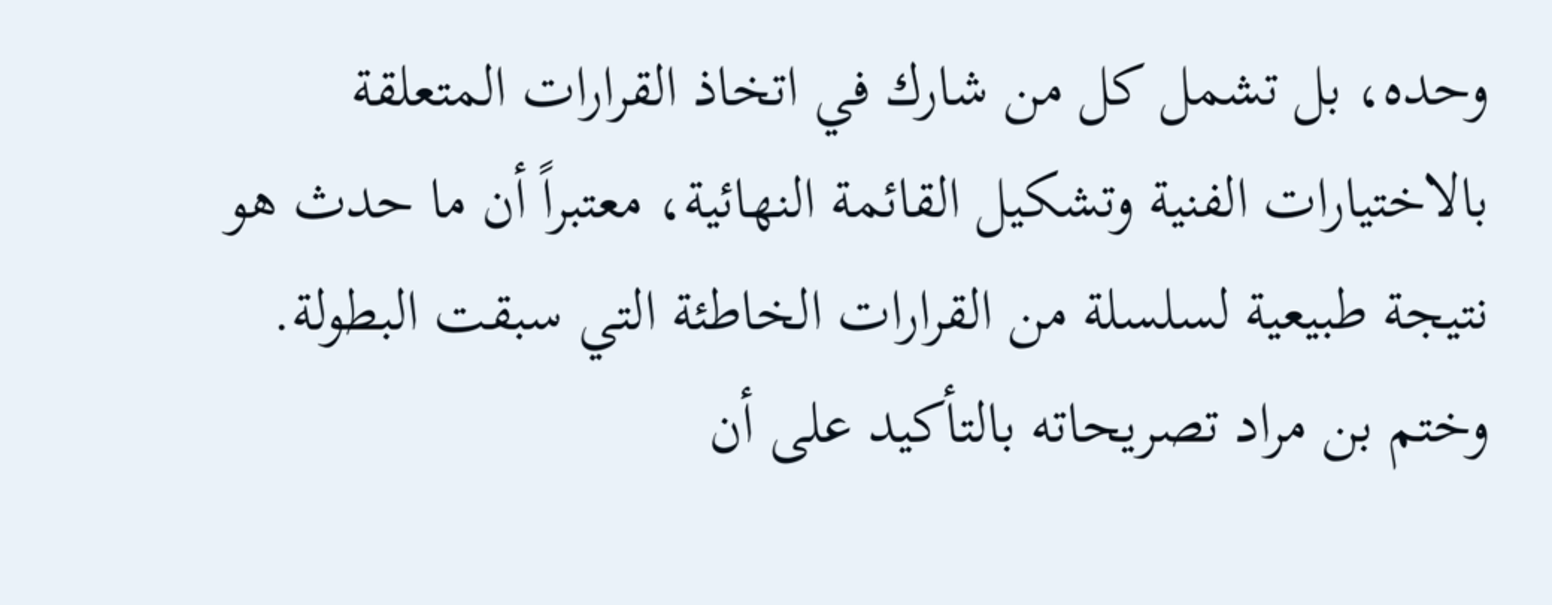وحده، بل تشمل كل من شارك في اتخاذ القرارات المتعلقة بالاختيارات الفنية وتشكيل القائمة النهائية، معتبراً أن ما حدث هو نتيجة طبيعية لسلسلة من القرارات الخاطئة التي سبقت البطولة.
وختم بن مراد تصريحاته بالتأكيد على أن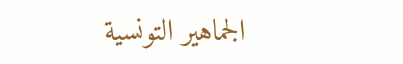الجماهير التونسية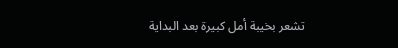تشعر بخيبة أمل كبيرة بعد البداية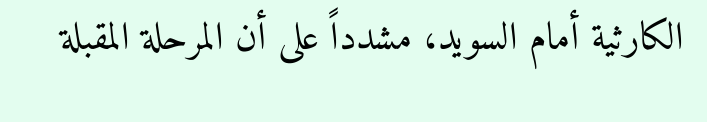الكارثية أمام السويد، مشدداً على أن المرحلة المقبلة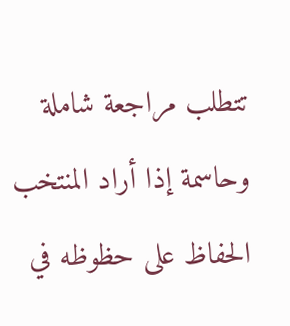تتطلب مراجعة شاملة وحاسمة إذا أراد المنتخب الحفاظ على حظوظه في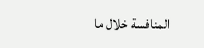المنافسة خلال ما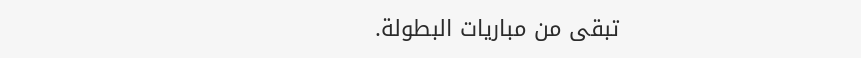تبقى من مباريات البطولة.